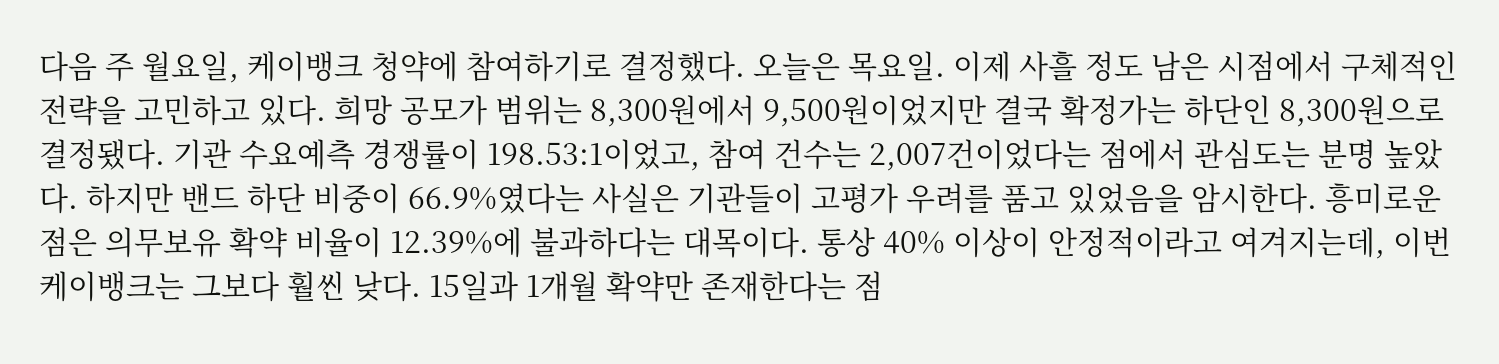다음 주 월요일, 케이뱅크 청약에 참여하기로 결정했다. 오늘은 목요일. 이제 사흘 정도 남은 시점에서 구체적인 전략을 고민하고 있다. 희망 공모가 범위는 8,300원에서 9,500원이었지만 결국 확정가는 하단인 8,300원으로 결정됐다. 기관 수요예측 경쟁률이 198.53:1이었고, 참여 건수는 2,007건이었다는 점에서 관심도는 분명 높았다. 하지만 밴드 하단 비중이 66.9%였다는 사실은 기관들이 고평가 우려를 품고 있었음을 암시한다. 흥미로운 점은 의무보유 확약 비율이 12.39%에 불과하다는 대목이다. 통상 40% 이상이 안정적이라고 여겨지는데, 이번 케이뱅크는 그보다 훨씬 낮다. 15일과 1개월 확약만 존재한다는 점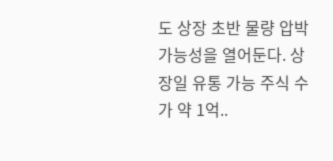도 상장 초반 물량 압박 가능성을 열어둔다. 상장일 유통 가능 주식 수가 약 1억..